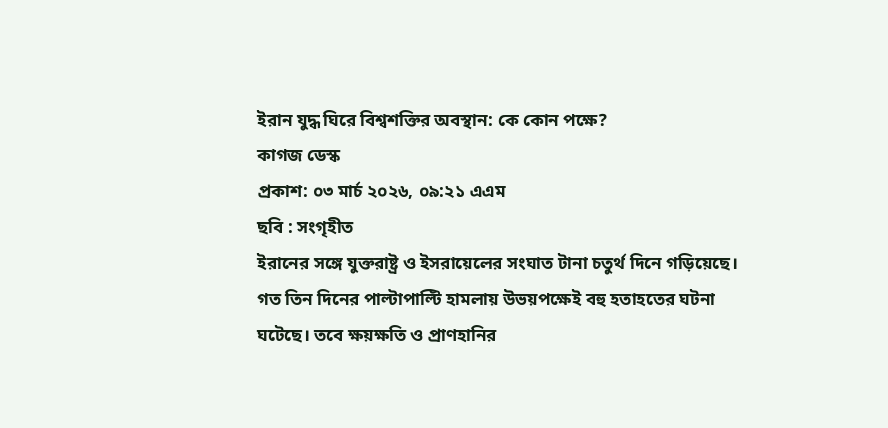ইরান যুদ্ধ ঘিরে বিশ্বশক্তির অবস্থান: কে কোন পক্ষে?
কাগজ ডেস্ক
প্রকাশ: ০৩ মার্চ ২০২৬, ০৯:২১ এএম
ছবি : সংগৃহীত
ইরানের সঙ্গে যুক্তরাষ্ট্র ও ইসরায়েলের সংঘাত টানা চতুর্থ দিনে গড়িয়েছে। গত তিন দিনের পাল্টাপাল্টি হামলায় উভয়পক্ষেই বহু হতাহতের ঘটনা ঘটেছে। তবে ক্ষয়ক্ষতি ও প্রাণহানির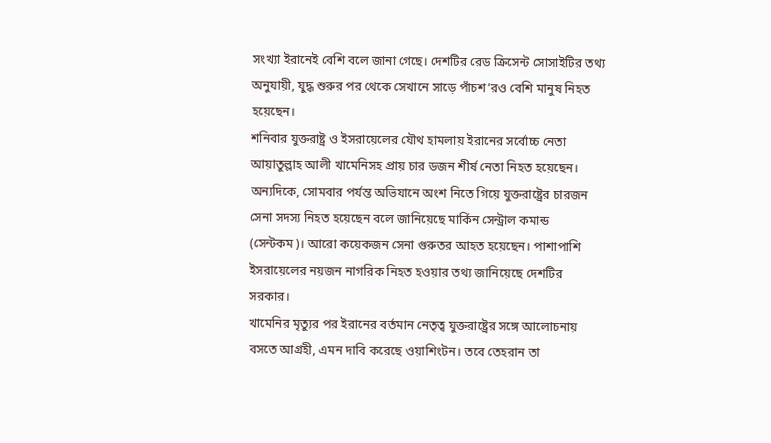সংখ্যা ইরানেই বেশি বলে জানা গেছে। দেশটির রেড ক্রিসেন্ট সোসাইটির তথ্য অনুযায়ী, যুদ্ধ শুরুর পর থেকে সেখানে সাড়ে পাঁচশ’রও বেশি মানুষ নিহত হয়েছেন।
শনিবার যুক্তরাষ্ট্র ও ইসরায়েলের যৌথ হামলায় ইরানের সর্বোচ্চ নেতা আয়াতুল্লাহ আলী খামেনিসহ প্রায় চার ডজন শীর্ষ নেতা নিহত হয়েছেন। অন্যদিকে, সোমবার পর্যন্ত অভিযানে অংশ নিতে গিয়ে যুক্তরাষ্ট্রের চারজন সেনা সদস্য নিহত হয়েছেন বলে জানিয়েছে মার্কিন সেন্ট্রাল কমান্ড (সেন্টকম)। আরো কয়েকজন সেনা গুরুতর আহত হয়েছেন। পাশাপাশি ইসরায়েলের নয়জন নাগরিক নিহত হওয়ার তথ্য জানিয়েছে দেশটির সরকার।
খামেনির মৃত্যুর পর ইরানের বর্তমান নেতৃত্ব যুক্তরাষ্ট্রের সঙ্গে আলোচনায় বসতে আগ্রহী, এমন দাবি করেছে ওয়াশিংটন। তবে তেহরান তা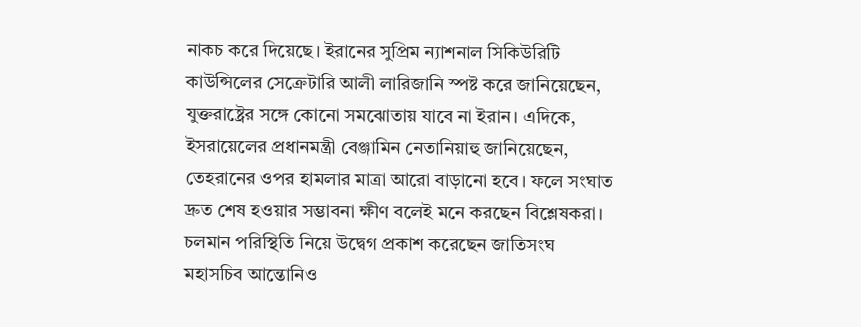নাকচ করে দিয়েছে। ইরানের সুপ্রিম ন্যাশনাল সিকিউরিটি কাউন্সিলের সেক্রেটারি আলী লারিজানি স্পষ্ট করে জানিয়েছেন, যুক্তরাষ্ট্রের সঙ্গে কোনো সমঝোতায় যাবে না ইরান। এদিকে, ইসরায়েলের প্রধানমন্ত্রী বেঞ্জামিন নেতানিয়াহু জানিয়েছেন, তেহরানের ওপর হামলার মাত্রা আরো বাড়ানো হবে। ফলে সংঘাত দ্রুত শেষ হওয়ার সম্ভাবনা ক্ষীণ বলেই মনে করছেন বিশ্লেষকরা।
চলমান পরিস্থিতি নিয়ে উদ্বেগ প্রকাশ করেছেন জাতিসংঘ মহাসচিব আন্তোনিও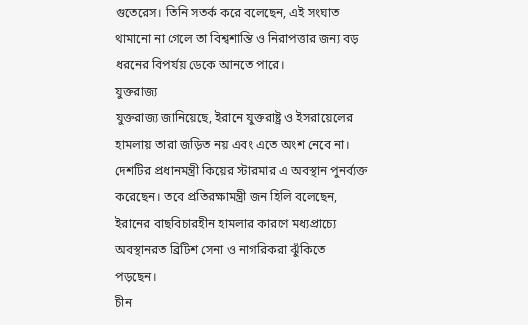গুতেরেস। তিনি সতর্ক করে বলেছেন, এই সংঘাত থামানো না গেলে তা বিশ্বশান্তি ও নিরাপত্তার জন্য বড় ধরনের বিপর্যয় ডেকে আনতে পারে।
যুক্তরাজ্য
যুক্তরাজ্য জানিয়েছে, ইরানে যুক্তরাষ্ট্র ও ইসরায়েলের হামলায় তারা জড়িত নয় এবং এতে অংশ নেবে না। দেশটির প্রধানমন্ত্রী কিয়ের স্টারমার এ অবস্থান পুনর্ব্যক্ত করেছেন। তবে প্রতিরক্ষামন্ত্রী জন হিলি বলেছেন, ইরানের বাছবিচারহীন হামলার কারণে মধ্যপ্রাচ্যে অবস্থানরত ব্রিটিশ সেনা ও নাগরিকরা ঝুঁকিতে পড়ছেন।
চীন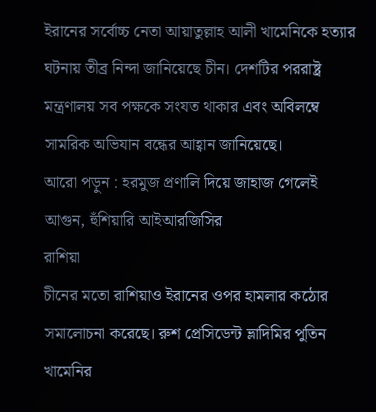ইরানের সর্বোচ্চ নেতা আয়াতুল্লাহ আলী খামেনিকে হত্যার ঘটনায় তীব্র নিন্দা জানিয়েছে চীন। দেশটির পররাষ্ট্র মন্ত্রণালয় সব পক্ষকে সংযত থাকার এবং অবিলম্বে সামরিক অভিযান বন্ধের আহ্বান জানিয়েছে।
আরো পড়ুন : হরমুজ প্রণালি দিয়ে জাহাজ গেলেই আগুন, হুঁশিয়ারি আইআরজিসির
রাশিয়া
চীনের মতো রাশিয়াও ইরানের ওপর হামলার কঠোর সমালোচনা করেছে। রুশ প্রেসিডেন্ট ভ্লাদিমির পুতিন খামেনির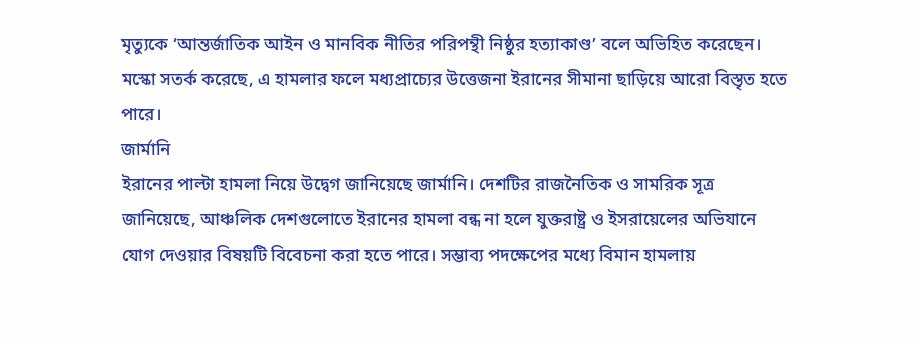মৃত্যুকে ‘আন্তর্জাতিক আইন ও মানবিক নীতির পরিপন্থী নিষ্ঠুর হত্যাকাণ্ড’ বলে অভিহিত করেছেন। মস্কো সতর্ক করেছে, এ হামলার ফলে মধ্যপ্রাচ্যের উত্তেজনা ইরানের সীমানা ছাড়িয়ে আরো বিস্তৃত হতে পারে।
জার্মানি
ইরানের পাল্টা হামলা নিয়ে উদ্বেগ জানিয়েছে জার্মানি। দেশটির রাজনৈতিক ও সামরিক সূত্র জানিয়েছে, আঞ্চলিক দেশগুলোতে ইরানের হামলা বন্ধ না হলে যুক্তরাষ্ট্র ও ইসরায়েলের অভিযানে যোগ দেওয়ার বিষয়টি বিবেচনা করা হতে পারে। সম্ভাব্য পদক্ষেপের মধ্যে বিমান হামলায়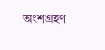অংশগ্রহণ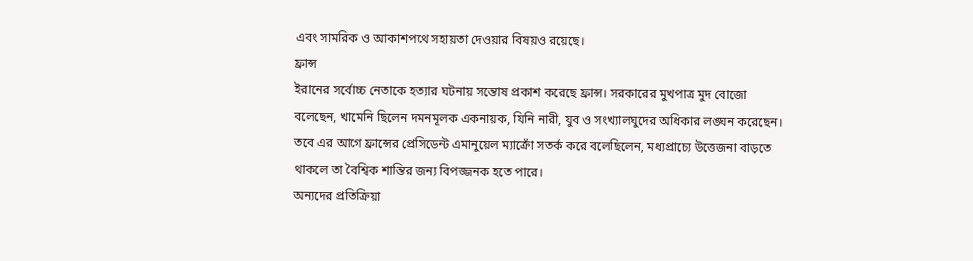এবং সামরিক ও আকাশপথে সহায়তা দেওয়ার বিষয়ও রয়েছে।
ফ্রান্স
ইরানের সর্বোচ্চ নেতাকে হত্যার ঘটনায় সন্তোষ প্রকাশ করেছে ফ্রান্স। সরকারের মুখপাত্র মুদ বোজো বলেছেন, খামেনি ছিলেন দমনমূলক একনায়ক, যিনি নারী, যুব ও সংখ্যালঘুদের অধিকার লঙ্ঘন করেছেন। তবে এর আগে ফ্রান্সের প্রেসিডেন্ট এমানুয়েল ম্যাক্রোঁ সতর্ক করে বলেছিলেন, মধ্যপ্রাচ্যে উত্তেজনা বাড়তে থাকলে তা বৈশ্বিক শান্তির জন্য বিপজ্জনক হতে পারে।
অন্যদের প্রতিক্রিয়া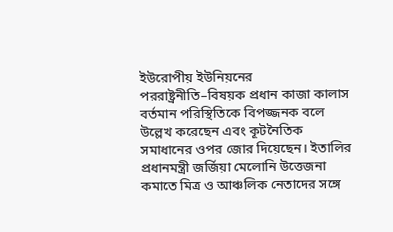ইউরোপীয় ইউনিয়নের পররাষ্ট্রনীতি–বিষয়ক প্রধান কাজা কালাস বর্তমান পরিস্থিতিকে বিপজ্জনক বলে উল্লেখ করেছেন এবং কূটনৈতিক সমাধানের ওপর জোর দিয়েছেন। ইতালির প্রধানমন্ত্রী জর্জিয়া মেলোনি উত্তেজনা কমাতে মিত্র ও আঞ্চলিক নেতাদের সঙ্গে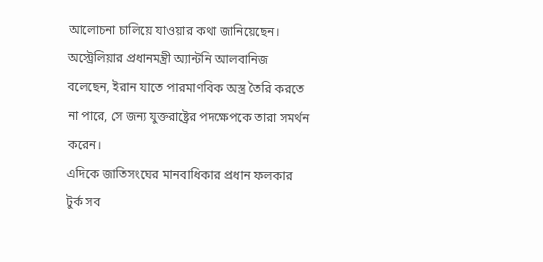আলোচনা চালিয়ে যাওয়ার কথা জানিয়েছেন।
অস্ট্রেলিয়ার প্রধানমন্ত্রী অ্যান্টনি আলবানিজ বলেছেন, ইরান যাতে পারমাণবিক অস্ত্র তৈরি করতে না পারে, সে জন্য যুক্তরাষ্ট্রের পদক্ষেপকে তারা সমর্থন করেন।
এদিকে জাতিসংঘের মানবাধিকার প্রধান ফলকার টুর্ক সব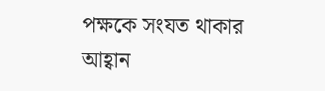পক্ষকে সংযত থাকার আহ্বান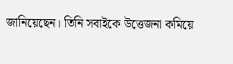জানিয়েছেন। তিনি সবাইকে উত্তেজনা কমিয়ে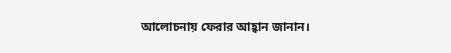আলোচনায় ফেরার আহ্বান জানান।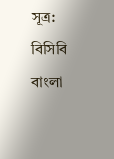সূত্র: বিসিবি বাংলা